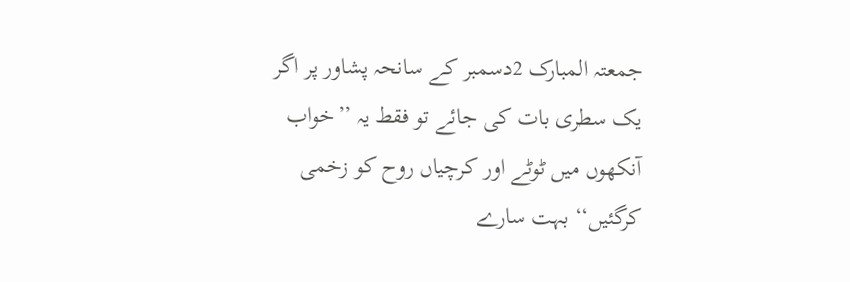جمعتہ المبارک 2دسمبر کے سانحہ پشاور پر اگر یک سطری بات کی جائے تو فقط یہ ’’خواب آنکھوں میں ٹوٹے اور کرچیاں روح کو زخمی کرگئیں‘‘ بہت سارے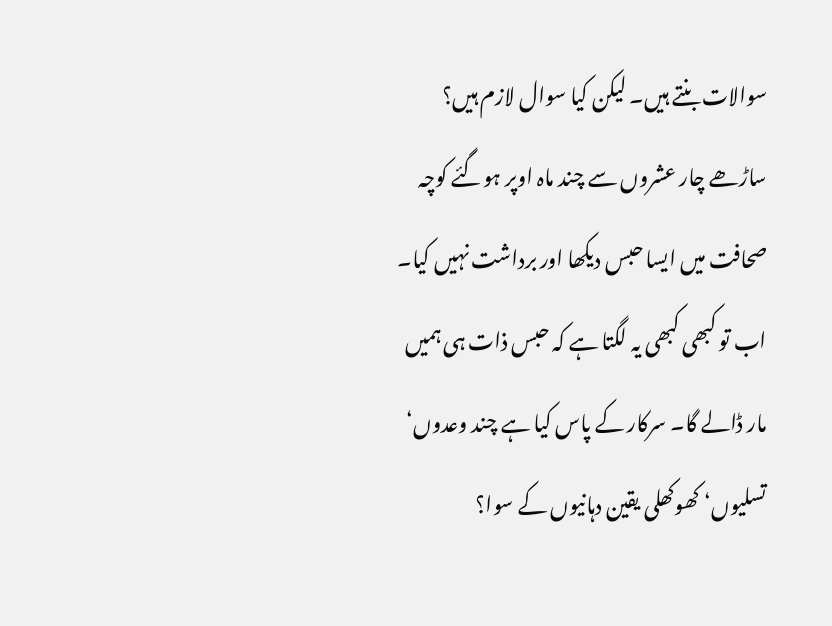سوالات بنتے ہیں۔ لیکن کیا سوال لازم ہیں؟ ساڑھے چار عشروں سے چند ماہ اوپر ہوگئے کوچہ صحافت میں ایسا حبس دیکھا اور برداشت نہیں کیا۔ اب تو کبھی کبھی یہ لگتا ہے کہ حبس ذات ہی ہمیں مار ڈالے گا۔ سرکار کے پاس کیا ہے چند وعدوں‘ تسلیوں‘ کھوکھلی یقین دہانیوں کے سوا؟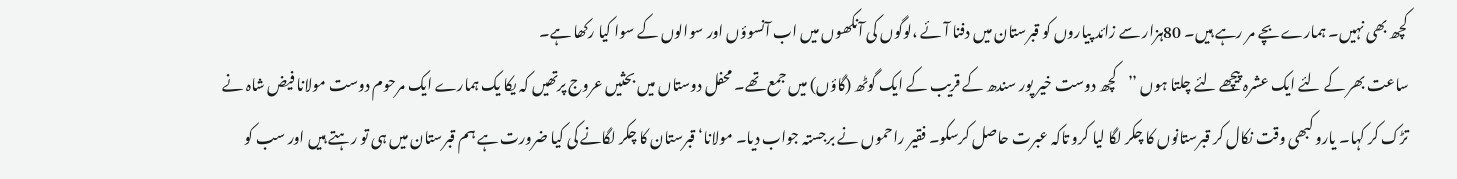کچھ بھی نہیں۔ ہمارے بچے مر رہے ہیں۔ 80ہزار سے زائد پیاروں کو قبرستان میں دفنا آئے ،لوگوں کی آنکھوں میں اب آنسوؤں اور سوالوں کے سوا کیا رکھا ہے۔
ساعت بھر کے لئے ایک عشرہ پیچھے لئے چلتا ہوں ’’کچھ دوست خیر پور سندھ کے قریب کے ایک گوٹھ (گاؤں) میں جمع تھے۔ محفل دوستاں میں بحثیں عروج پرتھیں کہ یکا یک ہمارے ایک مرحوم دوست مولانا فیض شاہ نے تڑک کر کہا۔ یارو کبھی وقت نکال کر قبرستانوں کا چکر لگا لیا کرو تاکہ عبرت حاصل کرسکو۔ فقیر راحموں نے برجستہ جواب دیا۔ مولانا‘ قبرستان کا چکر لگانے کی کیا ضرورت ہے ہم قبرستان میں ہی تو رہتے ہیں اور سب کو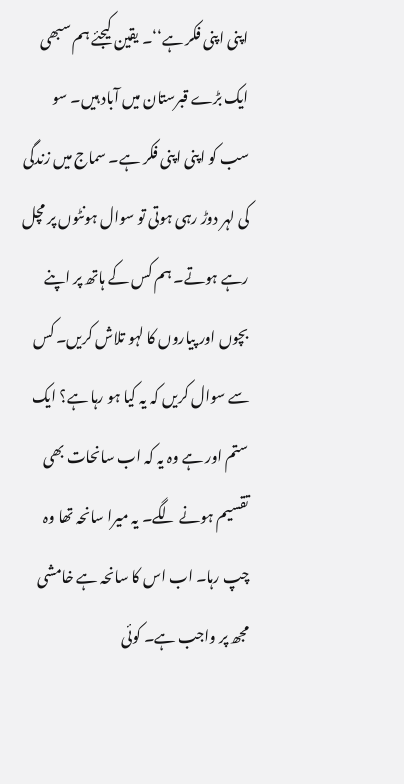اپنی اپنی فکر ہے‘‘۔ یقین کیجئے ہم سبھی ایک بڑے قبرستان میں آباد ہیں۔ سو سب کو اپنی اپنی فکر ہے۔ سماج میں زندگی کی لہر دوڑ رہی ہوتی تو سوال ہونٹوں پر مچل رہے ہوتے۔ ہم کس کے ہاتھ پر اپنے بچوں اور پیاروں کا لہو تلاش کریں۔ کس سے سوال کریں کہ یہ کیا ہو رہا ہے؟ ایک ستم اور ہے وہ یہ کہ اب سانحات بھی تقسیم ہونے لگے۔ یہ میرا سانحہ تھا وہ چپ رہا۔ اب اس کا سانحہ ہے خامشی مجھ پر واجب ہے۔ کوئی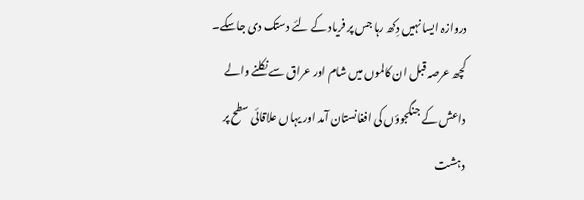دروازہ ایسا نہیں دِکھ رہا جس پر فریاد کے لئے دستک دی جاسکے۔
کچھ عرصہ قبل ان کالموں میں شام اور عراق سے نکلنے والے داعش کے جنگجوؤں کی افغانستان آمد اور یہاں علاقائی سطح پر دہشت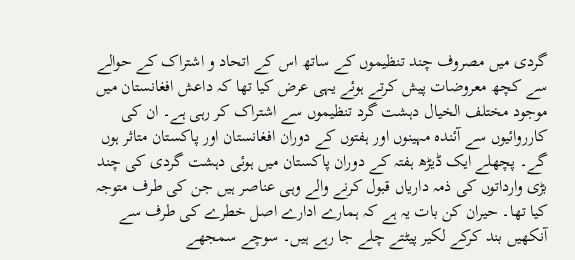گردی میں مصروف چند تنظیموں کے ساتھ اس کے اتحاد و اشتراک کے حوالے سے کچھ معروضات پیش کرتے ہوئے یہی عرض کیا تھا کہ داعش افغانستان میں موجود مختلف الخیال دہشت گرد تنظیموں سے اشتراک کر رہی ہے۔ ان کی کارروائیوں سے آئندہ مہینوں اور ہفتوں کے دوران افغانستان اور پاکستان متاثر ہوں گے۔ پچھلے ایک ڈیڑھ ہفتہ کے دوران پاکستان میں ہوئی دہشت گردی کی چند بڑی وارداتوں کی ذمہ داریاں قبول کرنے والے وہی عناصر ہیں جن کی طرف متوجہ کیا تھا۔ حیران کن بات یہ ہے کہ ہمارے ادارے اصل خطرے کی طرف سے آنکھیں بند کرکے لکیر پیٹتے چلے جا رہے ہیں۔ سوچے سمجھے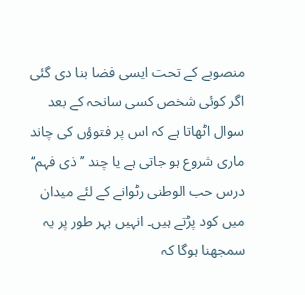منصوبے کے تحت ایسی فضا بنا دی گئی اگر کوئی شخص کسی سانحہ کے بعد سوال اٹھاتا ہے کہ اس پر فتوؤں کی چاند ماری شروع ہو جاتی ہے یا چند ’’ذی فہم‘‘ درس حب الوطنی رٹوانے کے لئے میدان میں کود پڑتے ہیں۔ انہیں بہر طور پر یہ سمجھنا ہوگا کہ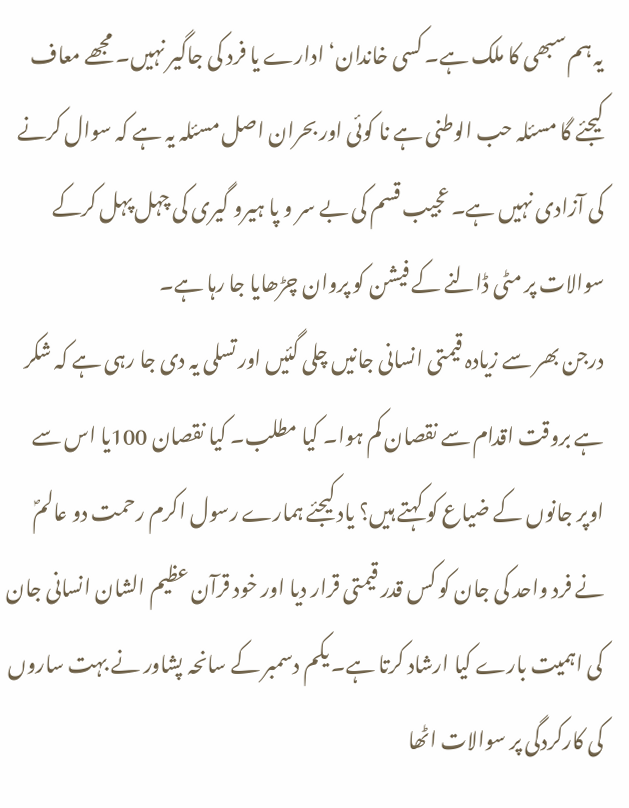یہ ہم سبھی کا ملک ہے۔ کسی خاندان‘ ادارے یا فرد کی جاگیر نہیں۔ مجھے معاف کیجئے گا مسئلہ حب الوطنی ہے نا کوئی اور بحران اصل مسئلہ یہ ہے کہ سوال کرنے کی آزادی نہیں ہے۔ عجیب قسم کی بے سر و پا ہیرو گیری کی چہل پہل کرکے سوالات پر مٹی ڈالنے کے فیشن کو پروان چڑھایا جا رہا ہے۔
درجن بھر سے زیادہ قیمتی انسانی جانیں چلی گئیں اور تسلی یہ دی جا رہی ہے کہ شکر ہے بروقت اقدام سے نقصان کم ہوا۔ کیا مطلب۔ کیا نقصان 100یا اس سے اوپر جانوں کے ضیاع کو کہتے ہیں؟ یاد کیجئے ہمارے رسول اکرم رحمت دو عالمؐ نے فرد واحد کی جان کو کس قدر قیمتی قرار دیا اور خود قرآن عظیم الشان انسانی جان کی اہمیت بارے کیا ارشاد کرتا ہے۔ یکم دسمبر کے سانحہ پشاور نے بہت ساروں کی کارکردگی پر سوالات اٹھا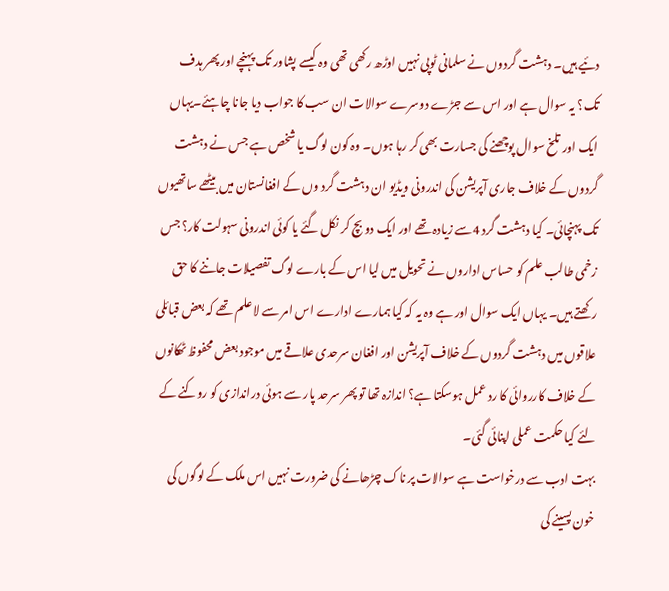دئیے ہیں۔ دہشت گردوں نے سلمانی ٹوپی نہیں اوڑھ رکھی تھی وہ کیسے پشاور تک پہنچے اور پھر ہدف تک؟ یہ سوال ہے اور اس سے جڑے دوسرے سوالات ان سب کا جواب دیا جانا چاہئے۔یہاں ایک اور تلخ سوال پوچھنے کی جسارت بھی کر رہا ہوں۔ وہ کون لوگ یا شخص ہے جس نے دہشت گردوں کے خلاف جاری آپریشن کی اندرونی ویڈیو ان دہشت گرد وں کے افغانستان میں بیٹھے ساتھیوں تک پہنچائی۔ کیا دہشت گرد 4سے زیادہ تھے اور ایک دو بچ کر نکل گئے یا کوئی اندرونی سہولت کار؟ جس زخمی طالب علم کو حساس اداروں نے تحویل میں لیا اس کے بارے لوگ تفصیلات جاننے کا حق رکھتے ہیں۔ یہاں ایک سوال اور ہے وہ یہ کہ کیا ہمارے ادارے اس امر سے لا علم تھے کہ بعض قبائلی علاقوں میں دہشت گردوں کے خلاف آپریشن اور افغان سرحدی علاقے میں موجود بعض محفوظ ٹھکانوں کے خلاف کارروائی کا رد عمل ہوسکتا ہے؟ اندازہ تھا تو پھر سرحد پار سے ہوئی دراندازی کو روکنے کے لئے کیا حکمت عملی اپنائی گئی۔
بہت ادب سے درخواست ہے سوالات پر ناک چڑھانے کی ضرورت نہیں اس ملک کے لوگوں کی خون پسینے کی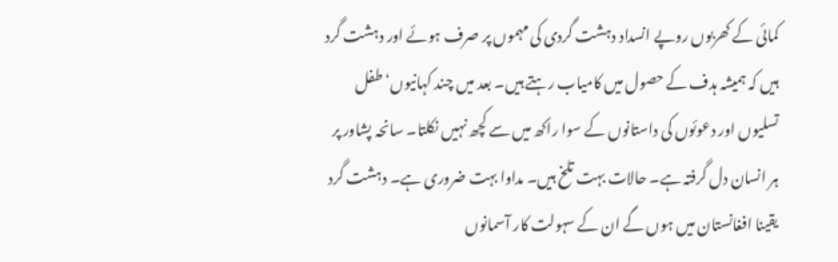کمائی کے کھربوں روپے انسداد دہشت گردی کی مہموں پر صرف ہوئے اور دہشت گرد ہیں کہ ہمیشہ ہدف کے حصول میں کامیاب رہتے ہیں۔ بعد میں چند کہانیوں‘ طفل تسلیوں اور دعوئوں کی داستانوں کے سوا راکھ میں سے کچھ نہیں نکلتا۔ سانحہ پشاور پر ہر انسان دل گرفتہ ہے۔ حالات بہت تلخ ہیں۔ مداوا بہت ضروری ہے۔ دہشت گرد یقینا افغانستان میں ہوں گے ان کے سہولت کار آسمانوں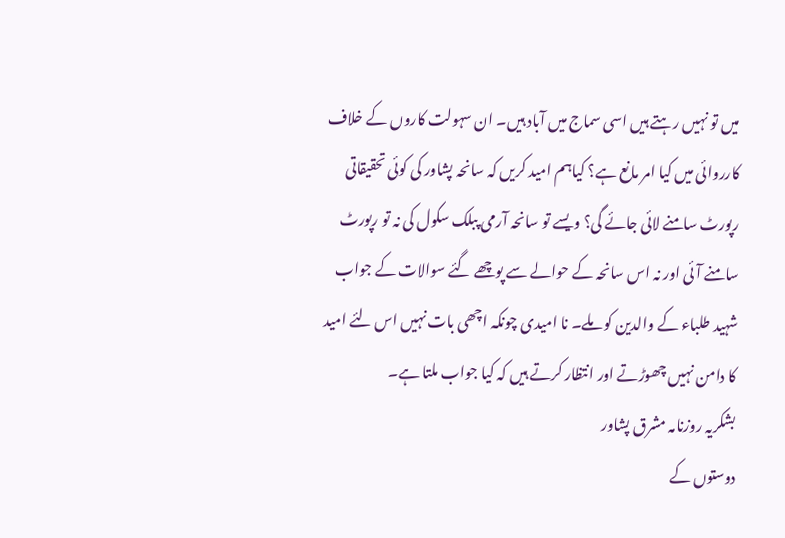میں تو نہیں رہتے ہیں اسی سماج میں آباد ہیں۔ ان سہولت کاروں کے خلاف کارروائی میں کیا امر مانع ہے؟ کیاہم امید کریں کہ سانحہ پشاور کی کوئی تحقیقاتی رپورٹ سامنے لائی جائے گی؟ ویسے تو سانحہ آرمی پبلک سکول کی نہ تو رپورٹ سامنے آئی اور نہ اس سانحہ کے حوالے سے پوچھے گئے سوالات کے جواب شہید طلباء کے والدین کو ملے۔ نا امیدی چونکہ اچھی بات نہیں اس لئے امید کا دامن نہیں چھوڑتے اور انتظار کرتے ہیں کہ کیا جواب ملتا ہے۔
بشکریہ روزنامہ مشرق پشاور
دوستوں کے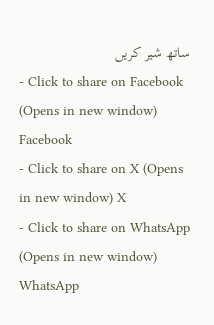ساتھ شیر کریں
- Click to share on Facebook (Opens in new window) Facebook
- Click to share on X (Opens in new window) X
- Click to share on WhatsApp (Opens in new window) WhatsApp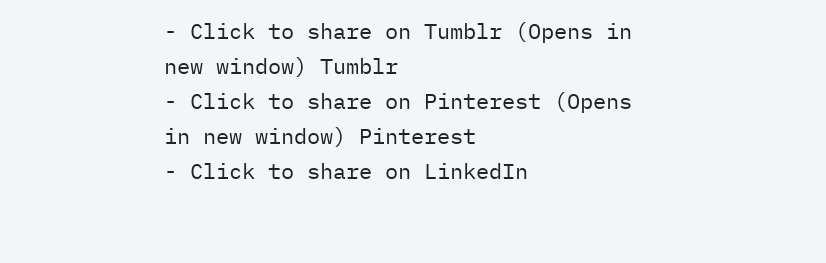- Click to share on Tumblr (Opens in new window) Tumblr
- Click to share on Pinterest (Opens in new window) Pinterest
- Click to share on LinkedIn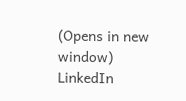(Opens in new window) LinkedIn